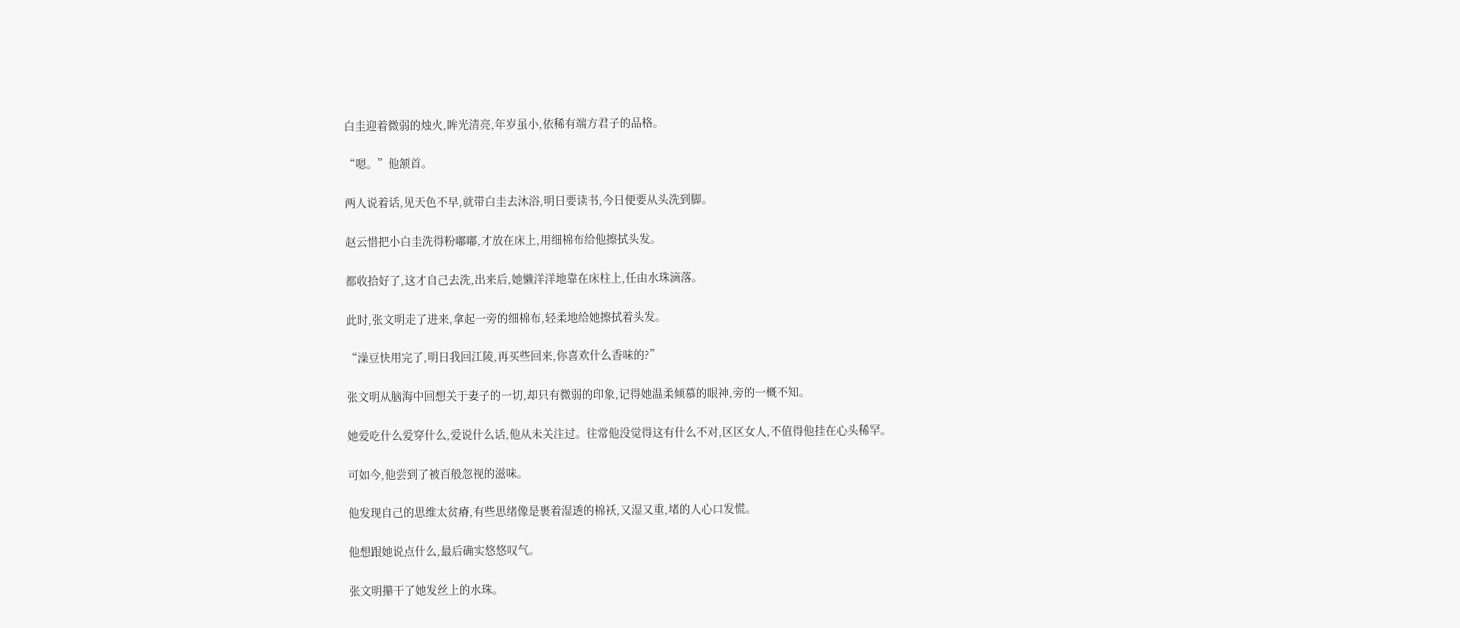白圭迎着微弱的烛火,眸光清亮,年岁虽小,依稀有端方君子的品格。

“嗯。”他颔首。

两人说着话,见天色不早,就带白圭去沐浴,明日要读书,今日便要从头洗到脚。

赵云惜把小白圭洗得粉嘟嘟,才放在床上,用细棉布给他擦拭头发。

都收拾好了,这才自己去洗,出来后,她懒洋洋地靠在床柱上,任由水珠滴落。

此时,张文明走了进来,拿起一旁的细棉布,轻柔地给她擦拭着头发。

“澡豆快用完了,明日我回江陵,再买些回来,你喜欢什么香味的?”

张文明从脑海中回想关于妻子的一切,却只有微弱的印象,记得她温柔倾慕的眼神,旁的一概不知。

她爱吃什么爱穿什么,爱说什么话,他从未关注过。往常他没觉得这有什么不对,区区女人,不值得他挂在心头稀罕。

可如今,他尝到了被百般忽视的滋味。

他发现自己的思维太贫瘠,有些思绪像是裹着湿透的棉袄,又湿又重,堵的人心口发慌。

他想跟她说点什么,最后确实悠悠叹气。

张文明攥干了她发丝上的水珠。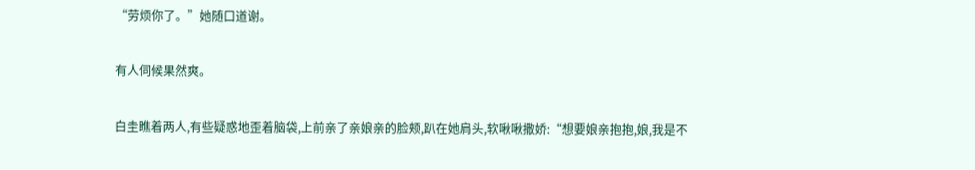“劳烦你了。”她随口道谢。

有人伺候果然爽。

白圭瞧着两人,有些疑惑地歪着脑袋,上前亲了亲娘亲的脸颊,趴在她肩头,软啾啾撒娇:“想要娘亲抱抱,娘,我是不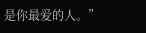是你最爱的人。”